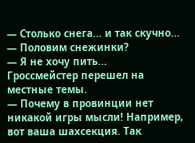— Столько снега... и так скучно...
— Половим снежинки?
— Я не хочу пить...
Гроссмейстер перешел на местные темы.
— Почему в провинции нет никакой игры мысли! Например, вот ваша шахсекция. Так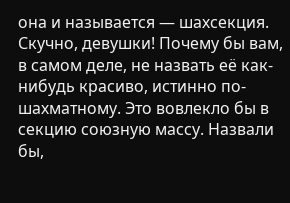она и называется — шахсекция. Скучно, девушки! Почему бы вам, в самом деле, не назвать её как-нибудь красиво, истинно по-шахматному. Это вовлекло бы в секцию союзную массу. Назвали бы,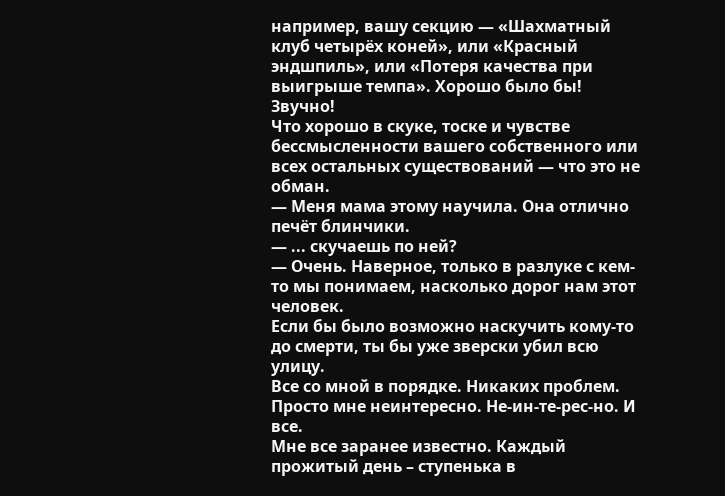например, вашу секцию — «Шахматный клуб четырёх коней», или «Красный эндшпиль», или «Потеря качества при выигрыше темпа». Хорошо было бы! Звучно!
Что хорошо в скуке, тоске и чувстве бессмысленности вашего собственного или всех остальных существований — что это не обман.
— Меня мама этому научила. Она отлично печёт блинчики.
— ... скучаешь по ней?
— Очень. Наверное, только в разлуке с кем-то мы понимаем, насколько дорог нам этот человек.
Если бы было возможно наскучить кому-то до смерти, ты бы уже зверски убил всю улицу.
Все со мной в порядке. Никаких проблем. Просто мне неинтересно. Не-ин-те-рес-но. И все.
Мне все заранее известно. Каждый прожитый день – ступенька в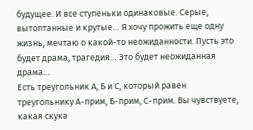будущее. И все ступеньки одинаковые. Серые, вытоптанные и крутые… Я хочу прожить еще одну жизнь, мечтаю о какой-то неожиданности. Пусть это будет драма, трагедия… Это будет неожиданная драма…
Есть треугольник А, Б и С, который равен треугольнику А-прим, Б-прим, С-прим. Вы чувствуете, какая скука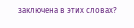заключена в этих словах?